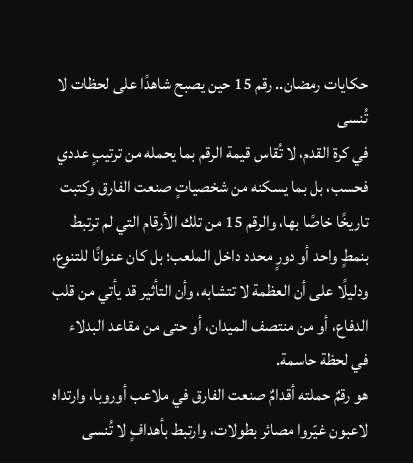حكايات رمضان.. رقم 15 حين يصبح شاهدًا على لحظات لا تُنسى
في كرة القدم، لا تُقاس قيمة الرقم بما يحمله من ترتيبٍ عددي فحسب، بل بما يسكنه من شخصياتٍ صنعت الفارق وكتبت تاريخًا خاصًا بها، والرقم 15 من تلك الأرقام التي لم ترتبط بنمطٍ واحد أو دورٍ محدد داخل الملعب؛ بل كان عنوانًا للتنوع، ودليلًا على أن العظمة لا تتشابه، وأن التأثير قد يأتي من قلب الدفاع، أو من منتصف الميدان، أو حتى من مقاعد البدلاء في لحظة حاسمة.
هو رقمٌ حملته أقدامٌ صنعت الفارق في ملاعب أوروبا، وارتداه لاعبون غيّروا مصائر بطولات، وارتبط بأهدافٍ لا تُنسى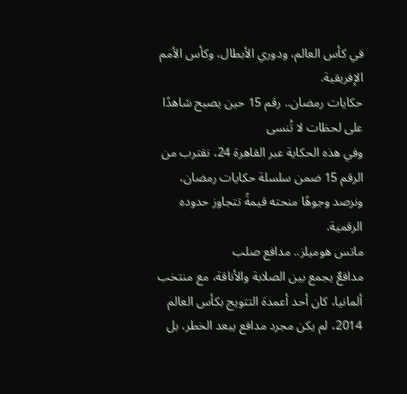في كأس العالم، ودوري الأبطال، وكأس الأمم الإفريقية.
حكايات رمضان.. رقم 15 حين يصبح شاهدًا على لحظات لا تُنسى
وفي هذه الحكاية عبر القاهرة 24، نقترب من الرقم 15 ضمن سلسلة حكايات رمضان، ونرصد وجوهًا منحته قيمةً تتجاوز حدوده الرقمية.
ماتس هوميلز.. مدافع صلب
مدافعٌ يجمع بين الصلابة والأناقة، مع منتخب ألمانيا، كان أحد أعمدة التتويج بكأس العالم 2014، لم يكن مجرد مدافع يبعد الخطر، بل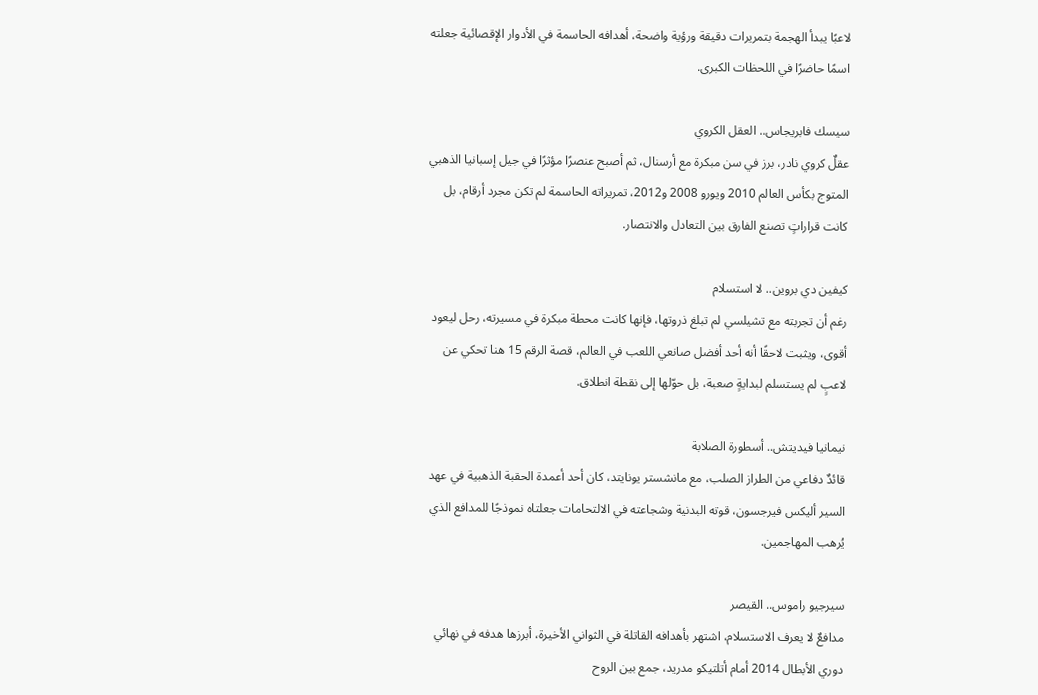لاعبًا يبدأ الهجمة بتمريرات دقيقة ورؤية واضحة، أهدافه الحاسمة في الأدوار الإقصائية جعلته اسمًا حاضرًا في اللحظات الكبرى.

سيسك فابريجاس.. العقل الكروي
عقلٌ كروي نادر، برز في سن مبكرة مع أرسنال، ثم أصبح عنصرًا مؤثرًا في جيل إسبانيا الذهبي المتوج بكأس العالم 2010 ويورو 2008 و2012، تمريراته الحاسمة لم تكن مجرد أرقام، بل كانت قراراتٍ تصنع الفارق بين التعادل والانتصار.

كيفين دي بروين.. لا استسلام
رغم أن تجربته مع تشيلسي لم تبلغ ذروتها، فإنها كانت محطة مبكرة في مسيرته، رحل ليعود أقوى، ويثبت لاحقًا أنه أحد أفضل صانعي اللعب في العالم، قصة الرقم 15 هنا تحكي عن لاعبٍ لم يستسلم لبدايةٍ صعبة، بل حوّلها إلى نقطة انطلاق.

نيمانيا فيديتش.. أسطورة الصلابة
قائدٌ دفاعي من الطراز الصلب، مع مانشستر يونايتد، كان أحد أعمدة الحقبة الذهبية في عهد السير أليكس فيرجسون، قوته البدنية وشجاعته في الالتحامات جعلتاه نموذجًا للمدافع الذي يُرهب المهاجمين.

سيرجيو راموس.. القيصر
مدافعٌ لا يعرف الاستسلام، اشتهر بأهدافه القاتلة في الثواني الأخيرة، أبرزها هدفه في نهائي دوري الأبطال 2014 أمام أتلتيكو مدريد، جمع بين الروح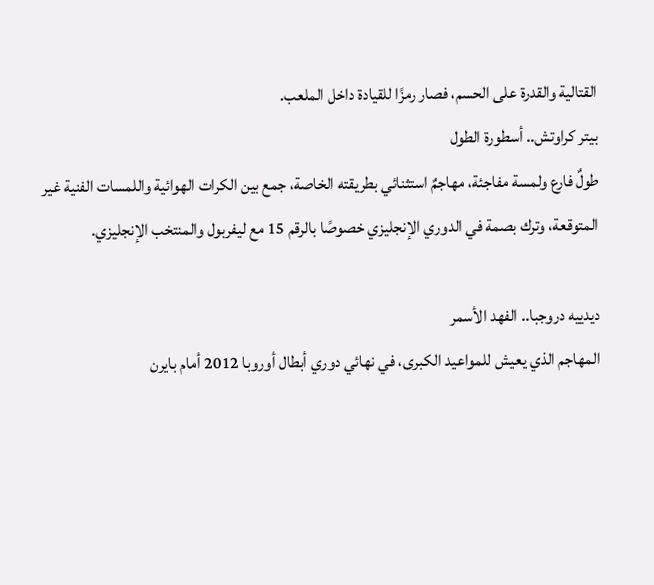القتالية والقدرة على الحسم، فصار رمزًا للقيادة داخل الملعب.
بيتر كراوتش.. أسطورة الطول
طولٌ فارع ولمسة مفاجئة، مهاجمٌ استثنائي بطريقته الخاصة، جمع بين الكرات الهوائية واللمسات الفنية غير المتوقعة، وترك بصمة في الدوري الإنجليزي خصوصًا بالرقم 15 مع ليفربول والمنتخب الإنجليزي.

ديدييه دروجبا.. الفهد الأسمر
المهاجم الذي يعيش للمواعيد الكبرى، في نهائي دوري أبطال أوروبا 2012 أمام بايرن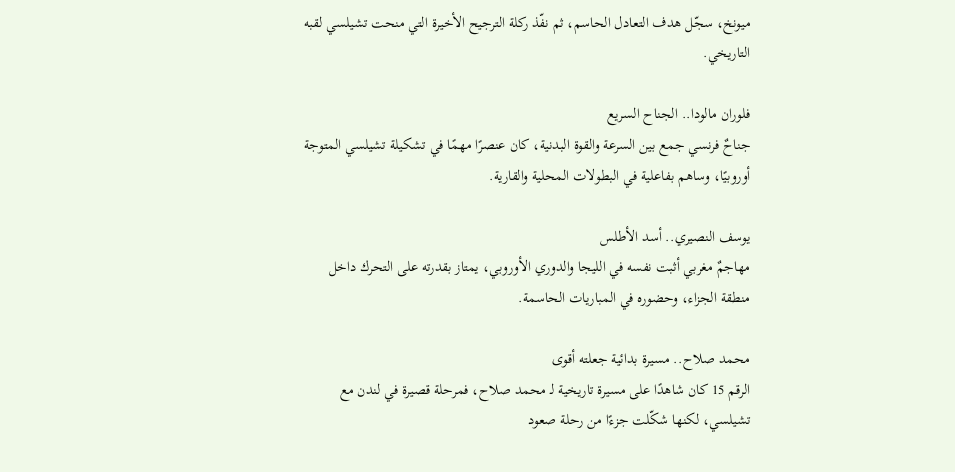ميونخ، سجّل هدف التعادل الحاسم، ثم نفّذ ركلة الترجيح الأخيرة التي منحت تشيلسي لقبه التاريخي.

فلوران مالودا.. الجناح السريع
جناحٌ فرنسي جمع بين السرعة والقوة البدنية، كان عنصرًا مهمًا في تشكيلة تشيلسي المتوجة أوروبيًا، وساهم بفاعلية في البطولات المحلية والقارية.

يوسف النصيري.. أسد الأطلس
مهاجمٌ مغربي أثبت نفسه في الليجا والدوري الأوروبي، يمتاز بقدرته على التحرك داخل منطقة الجزاء، وحضوره في المباريات الحاسمة.

محمد صلاح.. مسيرة بدائية جعلته أقوى
الرقم 15 كان شاهدًا على مسيرة تاريخية لـ محمد صلاح، فمرحلة قصيرة في لندن مع تشيلسي، لكنها شكّلت جزءًا من رحلة صعود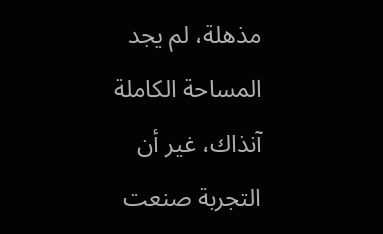مذهلة، لم يجد المساحة الكاملة آنذاك، غير أن التجربة صنعت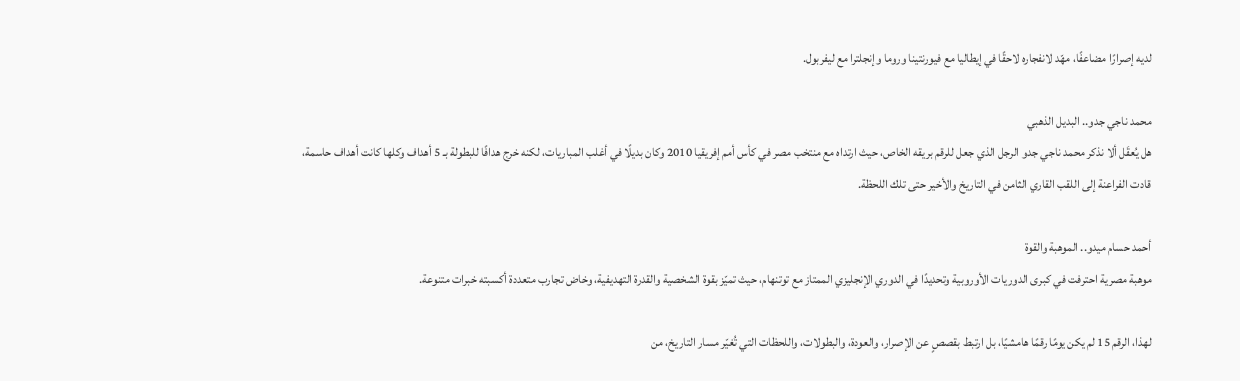لديه إصرارًا مضاعفًا، مهّد لانفجاره لاحقًا في إيطاليا مع فيورنتينا وروما وإنجلترا مع ليفربول.

محمد ناجي جدو.. البديل الذهبي
هل يُعقَل ألا نذكر محمد ناجي جدو الرجل الذي جعل للرقم بريقه الخاص، حيث ارتداه مع منتخب مصر في كأس أمم إفريقيا 2010 وكان بديلًا في أغلب المباريات، لكنه خرج هدافًا للبطولة بـ 5 أهداف وكلها كانت أهداف حاسمة، قادت الفراعنة إلى اللقب القاري الثامن في التاريخ والأخير حتى تلك اللحظة.

أحمد حسام ميدو.. الموهبة والقوة
موهبة مصرية احترفت في كبرى الدوريات الأوروبية وتحديدًا في الدوري الإنجليزي الممتاز مع توتنهام، حيث تميّز بقوة الشخصية والقدرة التهديفية، وخاض تجارب متعددة أكسبته خبرات متنوعة.

لهذا، الرقم 15 لم يكن يومًا رقمًا هامشيًا، بل ارتبط بقصصٍ عن الإصرار، والعودة، والبطولات، واللحظات التي تُغيّر مسار التاريخ، من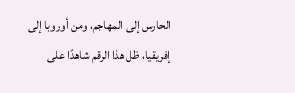الحارس إلى المهاجم، ومن أوروبا إلى إفريقيا، ظل هذا الرقم شاهدًا على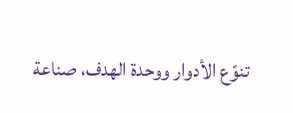تنوّع الأدوار ووحدة الهدف، صناعة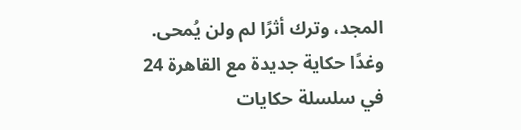المجد، وترك أثرًا لم ولن يُمحى.
وغدًا حكاية جديدة مع القاهرة 24 في سلسلة حكايات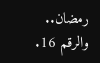رمضان.. والرقم 16.